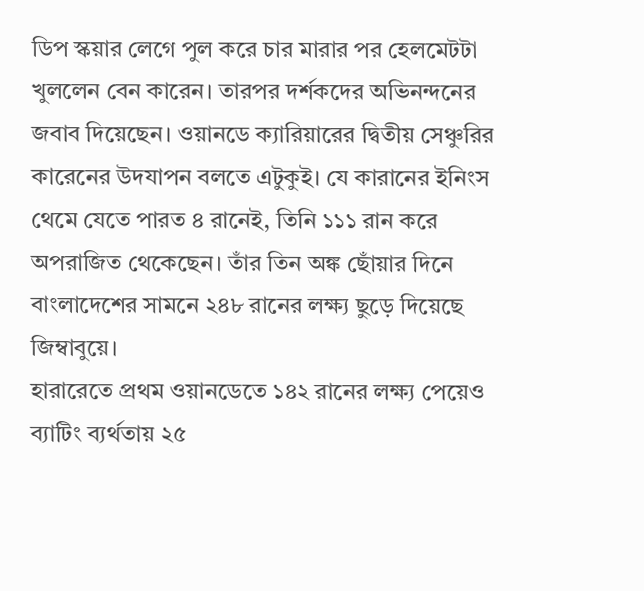ডিপ স্কয়ার লেগে পুল করে চার মারার পর হেলমেটটা খুললেন বেন কারেন। তারপর দর্শকদের অভিনন্দনের জবাব দিয়েছেন। ওয়ানডে ক্যারিয়ারের দ্বিতীয় সেঞ্চুরির কারেনের উদযাপন বলতে এটুকুই। যে কারানের ইনিংস থেমে যেতে পারত ৪ রানেই, তিনি ১১১ রান করে অপরাজিত থেকেছেন। তাঁর তিন অঙ্ক ছোঁয়ার দিনে বাংলাদেশের সামনে ২৪৮ রানের লক্ষ্য ছুড়ে দিয়েছে জিম্বাবুয়ে।
হারারেতে প্রথম ওয়ানডেতে ১৪২ রানের লক্ষ্য পেয়েও ব্যাটিং ব্যর্থতায় ২৫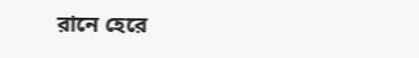রানে হেরে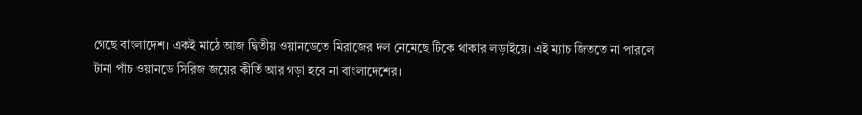গেছে বাংলাদেশ। একই মাঠে আজ দ্বিতীয় ওয়ানডেতে মিরাজের দল নেমেছে টিকে থাকার লড়াইয়ে। এই ম্যাচ জিততে না পারলে টানা পাঁচ ওয়ানডে সিরিজ জয়ের কীর্তি আর গড়া হবে না বাংলাদেশের।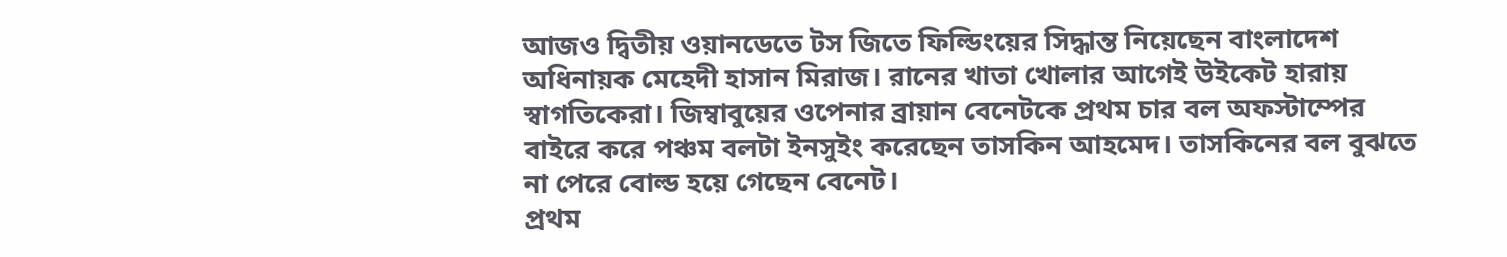আজও দ্বিতীয় ওয়ানডেতে টস জিতে ফিল্ডিংয়ের সিদ্ধান্ত নিয়েছেন বাংলাদেশ অধিনায়ক মেহেদী হাসান মিরাজ। রানের খাতা খোলার আগেই উইকেট হারায় স্বাগতিকেরা। জিম্বাবুয়ের ওপেনার ব্রায়ান বেনেটকে প্রথম চার বল অফস্টাম্পের বাইরে করে পঞ্চম বলটা ইনসুইং করেছেন তাসকিন আহমেদ। তাসকিনের বল বুঝতে না পেরে বোল্ড হয়ে গেছেন বেনেট।
প্রথম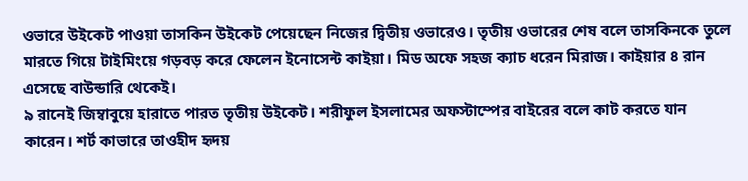ওভারে উইকেট পাওয়া তাসকিন উইকেট পেয়েছেন নিজের দ্বিতীয় ওভারেও। তৃতীয় ওভারের শেষ বলে তাসকিনকে তুলে মারতে গিয়ে টাইমিংয়ে গড়বড় করে ফেলেন ইনোসেন্ট কাইয়া। মিড অফে সহজ ক্যাচ ধরেন মিরাজ। কাইয়ার ৪ রান এসেছে বাউন্ডারি থেকেই।
৯ রানেই জিম্বাবুয়ে হারাতে পারত তৃতীয় উইকেট। শরীফুল ইসলামের অফস্টাম্পের বাইরের বলে কাট করতে যান কারেন। শর্ট কাভারে তাওহীদ হৃদয়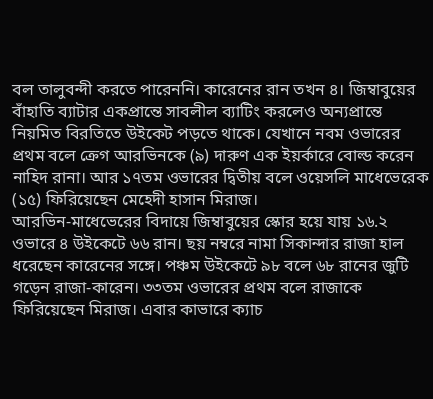বল তালুবন্দী করতে পারেননি। কারেনের রান তখন ৪। জিম্বাবুয়ের বাঁহাতি ব্যাটার একপ্রান্তে সাবলীল ব্যাটিং করলেও অন্যপ্রান্তে নিয়মিত বিরতিতে উইকেট পড়তে থাকে। যেখানে নবম ওভারের প্রথম বলে ক্রেগ আরভিনকে (৯) দারুণ এক ইয়র্কারে বোল্ড করেন নাহিদ রানা। আর ১৭তম ওভারের দ্বিতীয় বলে ওয়েসলি মাধেভেরেক (১৫) ফিরিয়েছেন মেহেদী হাসান মিরাজ।
আরভিন-মাধেভেরের বিদায়ে জিম্বাবুয়ের স্কোর হয়ে যায় ১৬.২ ওভারে ৪ উইকেটে ৬৬ রান। ছয় নম্বরে নামা সিকান্দার রাজা হাল ধরেছেন কারেনের সঙ্গে। পঞ্চম উইকেটে ৯৮ বলে ৬৮ রানের জুটি গড়েন রাজা-কারেন। ৩৩তম ওভারের প্রথম বলে রাজাকে ফিরিয়েছেন মিরাজ। এবার কাভারে ক্যাচ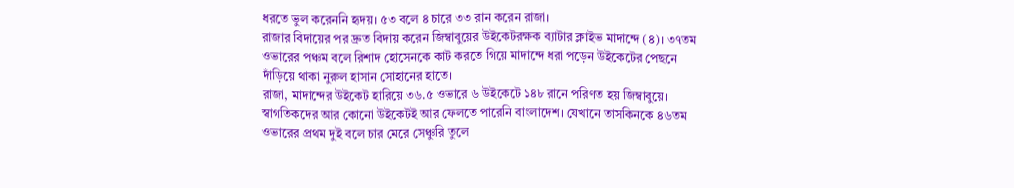ধরতে ভুল করেননি হৃদয়। ৫৩ বলে ৪ চারে ৩৩ রান করেন রাজা।
রাজার বিদায়ের পর দ্রুত বিদায় করেন জিম্বাবুয়ের উইকেটরক্ষক ব্যাটার ক্লাইভ মাদান্দে (৪)। ৩৭তম ওভারের পঞ্চম বলে রিশাদ হোসেনকে কাট করতে গিয়ে মাদান্দে ধরা পড়েন উইকেটের পেছনে দাঁড়িয়ে থাকা নুরুল হাসান সোহানের হাতে।
রাজা, মাদান্দের উইকেট হারিয়ে ৩৬.৫ ওভারে ৬ উইকেটে ১৪৮ রানে পরিণত হয় জিম্বাবুয়ে। স্বাগতিকদের আর কোনো উইকেটই আর ফেলতে পারেনি বাংলাদেশ। যেখানে তাসকিনকে ৪৬তম ওভারের প্রথম দুই বলে চার মেরে সেঞ্চুরি তুলে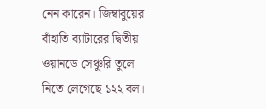নেন কারেন। জিম্বাবুয়ের বাঁহাতি ব্যাটারের দ্বিতীয় ওয়ানডে সেঞ্চুরি তুলে নিতে লেগেছে ১২২ বল।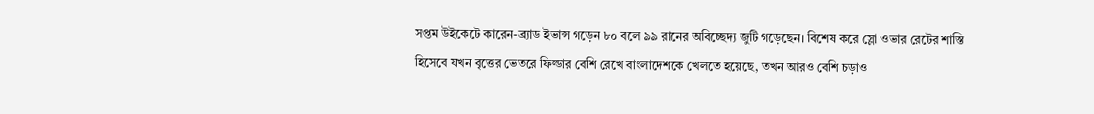সপ্তম উইকেটে কারেন-ব্র্যাড ইভান্স গড়েন ৮০ বলে ৯৯ রানের অবিচ্ছেদ্য জুটি গড়েছেন। বিশেষ করে স্লো ওভার রেটের শাস্তি হিসেবে যখন বৃত্তের ভেতরে ফিল্ডার বেশি রেখে বাংলাদেশকে খেলতে হয়েছে, তখন আরও বেশি চড়াও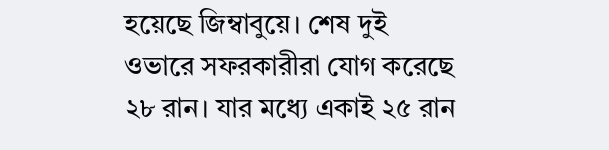হয়েছে জিম্বাবুয়ে। শেষ দুই ওভারে সফরকারীরা যোগ করেছে ২৮ রান। যার মধ্যে একাই ২৫ রান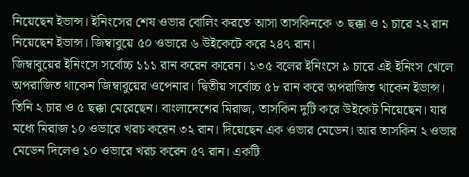নিয়েছেন ইভান্স। ইনিংসের শেষ ওভার বোলিং করতে আসা তাসকিনকে ৩ ছক্কা ও ১ চারে ২২ রান নিয়েছেন ইভান্স। জিম্বাবুয়ে ৫০ ওভারে ৬ উইকেটে করে ২৪৭ রান।
জিম্বাবুয়ের ইনিংসে সর্বোচ্চ ১১১ রান করেন কারেন। ১৩৫ বলের ইনিংসে ৯ চারে এই ইনিংস খেলে অপরাজিত থাকেন জিম্বাবুয়ের ওপেনার। দ্বিতীয় সর্বোচ্চ ৫৮ রান করে অপরাজিত থাকেন ইভান্স। তিনি ২ চার ও ৫ ছক্কা মেরেছেন। বাংলাদেশের মিরাজ, তাসকিন দুটি করে উইকেট নিয়েছেন। যার মধ্যে মিরাজ ১০ ওভারে খরচ করেন ৩২ রান। দিয়েছেন এক ওভার মেডেন। আর তাসকিন ২ ওভার মেডেন দিলেও ১০ ওভারে খরচ করেন ৫৭ রান। একটি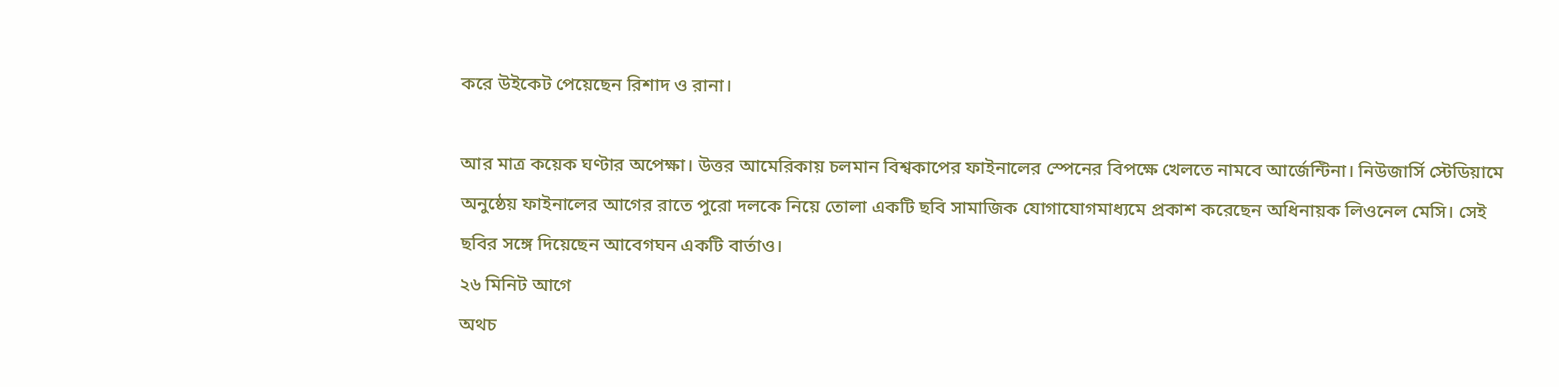করে উইকেট পেয়েছেন রিশাদ ও রানা।

আর মাত্র কয়েক ঘণ্টার অপেক্ষা। উত্তর আমেরিকায় চলমান বিশ্বকাপের ফাইনালের স্পেনের বিপক্ষে খেলতে নামবে আর্জেন্টিনা। নিউজার্সি স্টেডিয়ামে অনুষ্ঠেয় ফাইনালের আগের রাতে পুরো দলকে নিয়ে তোলা একটি ছবি সামাজিক যোগাযোগমাধ্যমে প্রকাশ করেছেন অধিনায়ক লিওনেল মেসি। সেই ছবির সঙ্গে দিয়েছেন আবেগঘন একটি বার্তাও।
২৬ মিনিট আগে
অথচ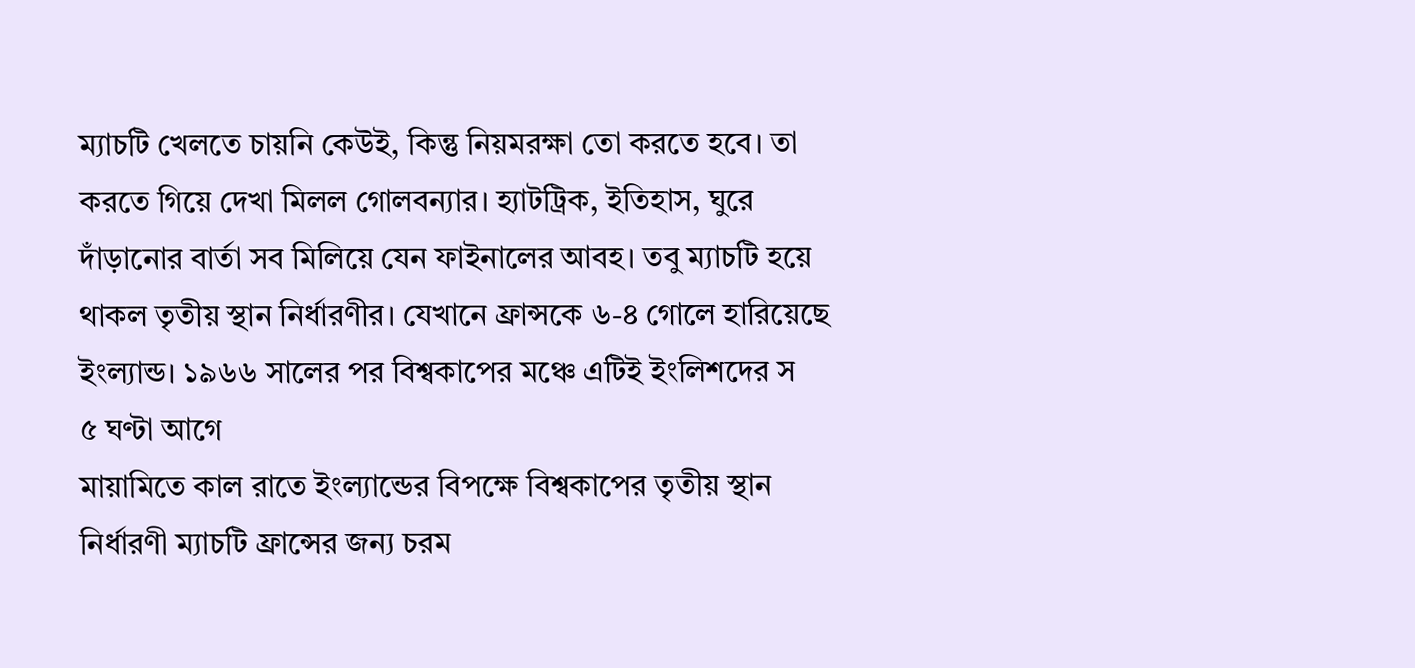ম্যাচটি খেলতে চায়নি কেউই, কিন্তু নিয়মরক্ষা তো করতে হবে। তা করতে গিয়ে দেখা মিলল গোলবন্যার। হ্যাটট্রিক, ইতিহাস, ঘুরে দাঁড়ানোর বার্তা সব মিলিয়ে যেন ফাইনালের আবহ। তবু ম্যাচটি হয়ে থাকল তৃতীয় স্থান নির্ধারণীর। যেখানে ফ্রান্সকে ৬-৪ গোলে হারিয়েছে ইংল্যান্ড। ১৯৬৬ সালের পর বিশ্বকাপের মঞ্চে এটিই ইংলিশদের স
৫ ঘণ্টা আগে
মায়ামিতে কাল রাতে ইংল্যান্ডের বিপক্ষে বিশ্বকাপের তৃতীয় স্থান নির্ধারণী ম্যাচটি ফ্রান্সের জন্য চরম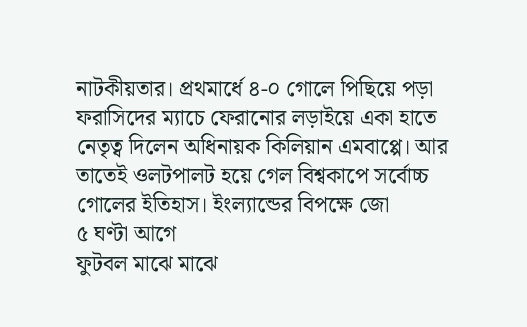নাটকীয়তার। প্রথমার্ধে ৪-০ গোলে পিছিয়ে পড়া ফরাসিদের ম্যাচে ফেরানোর লড়াইয়ে একা হাতে নেতৃত্ব দিলেন অধিনায়ক কিলিয়ান এমবাপ্পে। আর তাতেই ওলটপালট হয়ে গেল বিশ্বকাপে সর্বোচ্চ গোলের ইতিহাস। ইংল্যান্ডের বিপক্ষে জো
৫ ঘণ্টা আগে
ফুটবল মাঝে মাঝে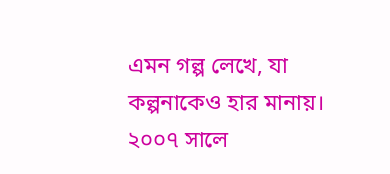এমন গল্প লেখে, যা কল্পনাকেও হার মানায়। ২০০৭ সালে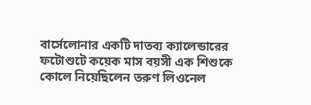বার্সেলোনার একটি দাতব্য ক্যালেন্ডারের ফটোশুটে কয়েক মাস বয়সী এক শিশুকে কোলে নিয়েছিলেন তরুণ লিওনেল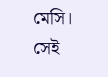মেসি। সেই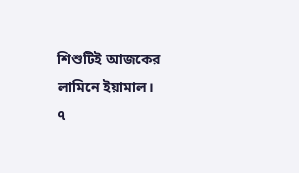শিশুটিই আজকের লামিনে ইয়ামাল।
৭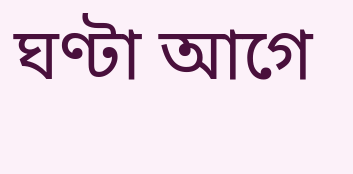ঘণ্টা আগে